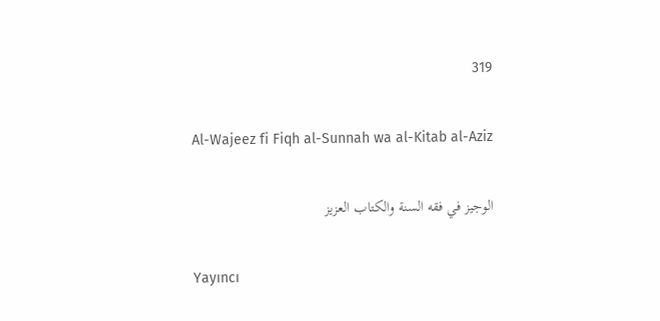319

Al-Wajeez fi Fiqh al-Sunnah wa al-Kitab al-Aziz

الوجيز في فقه السنة والكتاب العزيز

Yayıncı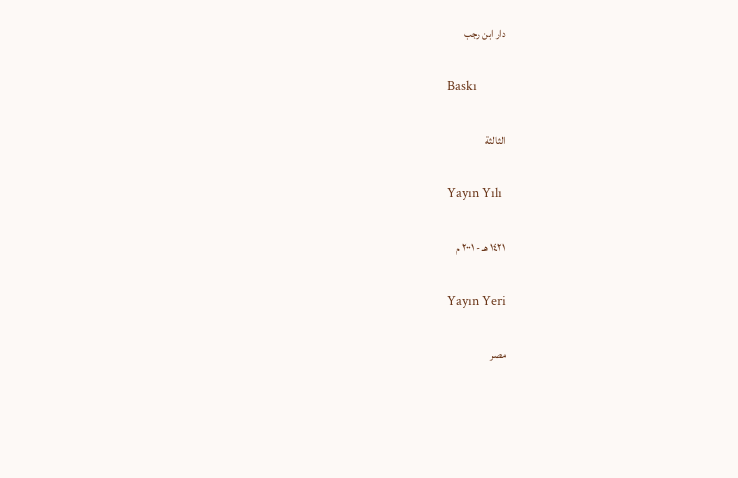دار ابن رجب

Baskı

الثالثة

Yayın Yılı

١٤٢١ هـ - ٢٠٠١ م

Yayın Yeri

مصر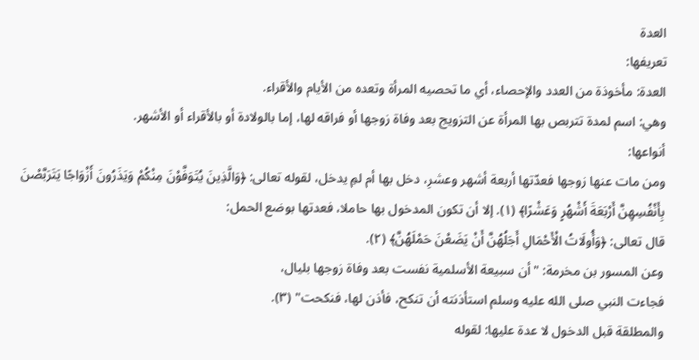العدة
تعريفها:
العدة: مأخوذة من العدد والإحصاء، أي ما تحصيه المرأة وتعده من الأيام والأقراء.
وهي: اسم لمدة تتربص بها المرأة عن التزويج بعد وفاة زوجها أو فراقه لها، إما بالولادة أو بالأقراء أو الأشهر.
أنواعها:
ومن مات عنها زوجها فعدّتها أربعة أشهر وعشرِ، دخل بها أم لمِ يدخل، لقوله تعالى: ﴿وَالَّذِينَ يُتَوَفَّوْنَ مِنْكُمْ وَيَذَرُونَ أَزْوَاجًا يَتَرَبَّصْنَ بِأَنْفُسِهِنَّ أَرْبَعَةَ أَشْهُرٍ وَعَشْرًا﴾ (١). إلا أن تكون المدخول بها حاملا، فعدتها بوضع الحمل:
قال تعالى: ﴿وَأُولَاتُ الْأَحْمَالِ أَجَلُهُنَّ أَنْ يَضَعْنَ حَمْلَهُنَّ﴾ (٢).
وعن المسور بن مخرمة: "أن سبيعة الأسلمية نفست بعد وفاة زوجها بليال،
فجاءت النبي صلى الله عليه وسلم استأذنته أن تنكح، فأذن لها، فنكحت" (٣).
والمطلقة قبل الدخول لا عدة عليها: لقوله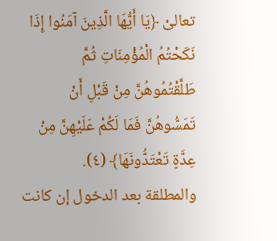تعالىْ ﴿يَا أَيُّهَا الَّذِينَ آمَنُوا إِذَا نَكَحْتُمُ الْمُؤْمِنَاتِ ثُمَّ طَلَّقْتُمُوهُنَّ مِنْ قَبْلِ أَنْ تَمَسُّوهُنَّ فَمَا لَكُمْ عَلَيْهِنَّ مِنْ عِدَّةٍ تَعْتَدُّونَهَا﴾ (٤).
والمطلقة بعد الدخول إن كانت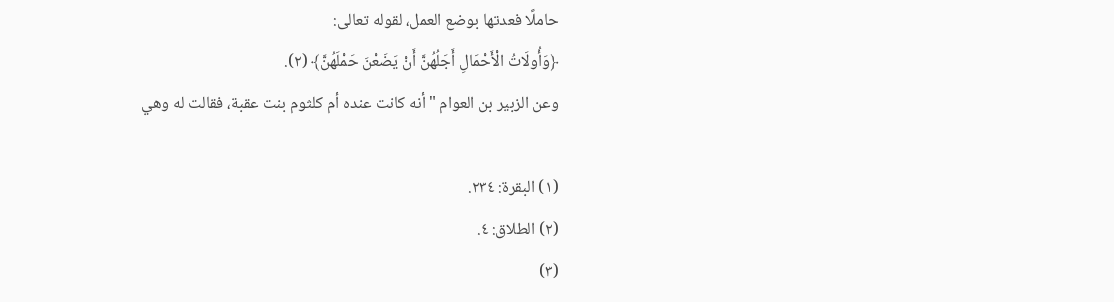حاملًا فعدتها بوضع العمل، لقوله تعالى:
﴿وَأُولَاتُ الْأَحْمَالِ أَجَلُهُنَّ أَنْ يَضَعْنَ حَمْلَهُنَّ﴾ (٢).
وعن الزبير بن العوام "أنه كانت عنده أم كلثوم بنت عقبة، فقالت له وهي

(١) البقرة: ٢٣٤.
(٢) الطلاق: ٤.
(٣)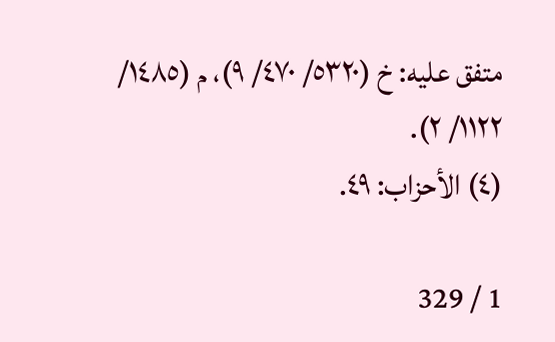متفق عليه: خ (٥٣٢٠/ ٤٧٠/ ٩)، م (١٤٨٥/ ١١٢٢/ ٢).
(٤) الأحزاب: ٤٩.

1 / 329